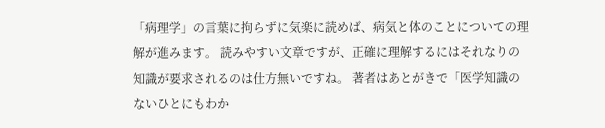「病理学」の言葉に拘らずに気楽に読めば、病気と体のことについての理解が進みます。 読みやすい文章ですが、正確に理解するにはそれなりの知識が要求されるのは仕方無いですね。 著者はあとがきで「医学知識のないひとにもわか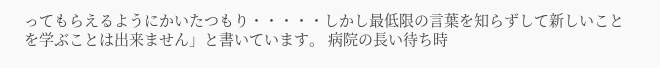ってもらえるようにかいたつもり・・・・・しかし最低限の言葉を知らずして新しいことを学ぶことは出来ません」と書いています。 病院の長い待ち時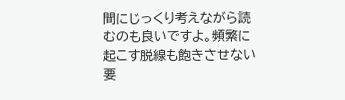間にじっくり考えながら読むのも良いですよ。頻繁に起こす脱線も飽きさせない要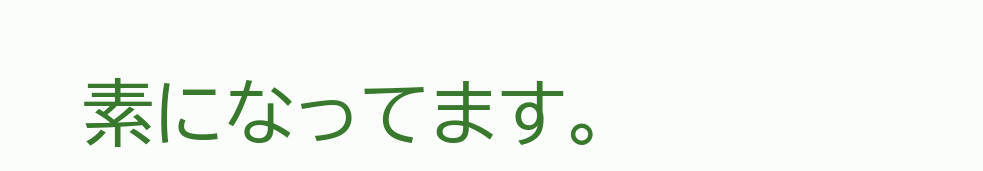素になってます。